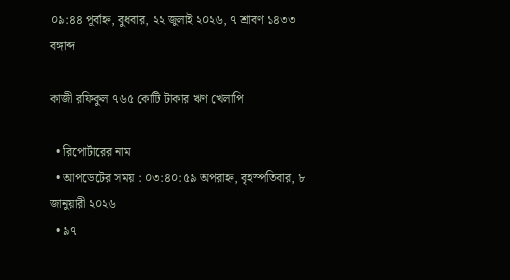০৯:৪৪ পূর্বাহ্ন, বুধবার, ২২ জুলাই ২০২৬, ৭ শ্রাবণ ১৪৩৩ বঙ্গাব্দ

কাজী রফিকুল ৭৬৫ কোটি টাকার ঋণ খেলাপি

  • রিপোর্টারের নাম
  • আপডেটের সময় : ০৩:৪০:৫৯ অপরাহ্ন, বৃহস্পতিবার, ৮ জানুয়ারী ২০২৬
  • ৯৭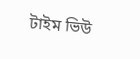টাইম ভিউ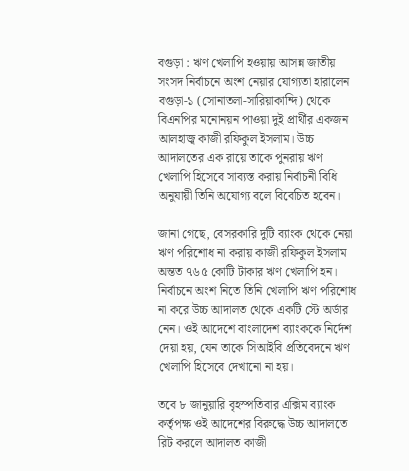বগুড়া : ঋণ খেলাপি হওয়ায় আসন্ন জাতীয় সংসদ নির্বাচনে অংশ নেয়ার যোগ্যতা হারালেন বগুড়া-১ (সোনাতলা-সারিয়াকান্দি) থেকে বিএনপির মনোনয়ন পাওয়া দুই প্রার্থীর একজন আলহাজ্ব কাজী রফিকুল ইসলাম। উচ্চ আদালতের এক রায়ে তাকে পুনরায় ঋণ খেলাপি হিসেবে সাব্যস্ত করায় নির্বাচনী বিধি অনুযায়ী তিনি অযোগ্য বলে বিবেচিত হবেন।

জানা গেছে, বেসরকারি দুটি ব্যাংক থেকে নেয়া ঋণ পরিশোধ না করায় কাজী রফিকুল ইসলাম অন্তত ৭৬৫ কোটি টাকার ঋণ খেলাপি হন। নির্বাচনে অংশ নিতে তিনি খেলাপি ঋণ পরিশোধ না করে উচ্চ আদালত থেকে একটি স্টে অর্ডার নেন। ওই আদেশে বাংলাদেশ ব্যাংককে নির্দেশ দেয়া হয়, যেন তাকে সিআইবি প্রতিবেদনে ঋণ খেলাপি হিসেবে দেখানো না হয়।

তবে ৮ জানুয়ারি বৃহস্পতিবার এক্সিম ব্যাংক কর্তৃপক্ষ ওই আদেশের বিরুদ্ধে উচ্চ আদালতে রিট করলে আদালত কাজী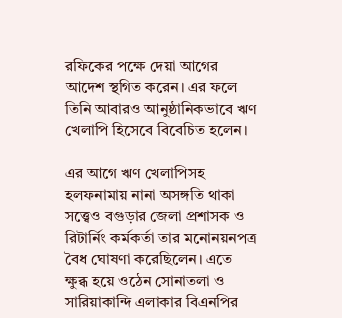রফিকের পক্ষে দেয়া আগের আদেশ স্থগিত করেন। এর ফলে তিনি আবারও আনুষ্ঠানিকভাবে ঋণ খেলাপি হিসেবে বিবেচিত হলেন।

এর আগে ঋণ খেলাপিসহ হলফনামায় নানা অসঙ্গতি থাকা সত্ত্বেও বগুড়ার জেলা প্রশাসক ও রিটার্নিং কর্মকর্তা তার মনোনয়নপত্র বৈধ ঘোষণা করেছিলেন। এতে ক্ষুব্ধ হয়ে ওঠেন সোনাতলা ও সারিয়াকান্দি এলাকার বিএনপির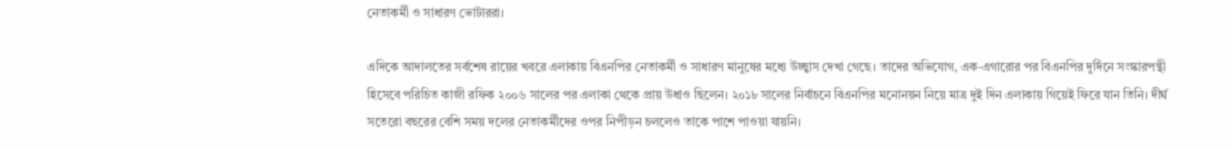নেতাকর্মী ও সাধারণ ভোটাররা।

এদিকে আদালতের সর্বশেষ রায়ের খবরে এলাকায় বিএনপির নেতাকর্মী ও সাধারণ মানুষের মধ্যে উচ্ছ্বাস দেখা গেছে। তাদের অভিযোগ, এক-এগারোর পর বিএনপির দুর্দিনে সংস্কারপন্থী হিসেবে পরিচিত কাজী রফিক ২০০৬ সালের পর এলাকা থেকে প্রায় উধাও ছিলেন। ২০১৮ সালের নির্বাচনে বিএনপির মনোনয়ন নিয়ে মাত্র দুই দিন এলাকায় গিয়েই ফিরে যান তিনি। দীর্ঘ সতেরো বছরের বেশি সময় দলের নেতাকর্মীদের ওপর নিপীড়ন চললেও তাকে পাশে পাওয়া যায়নি।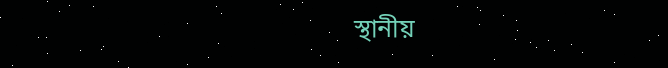স্থানীয়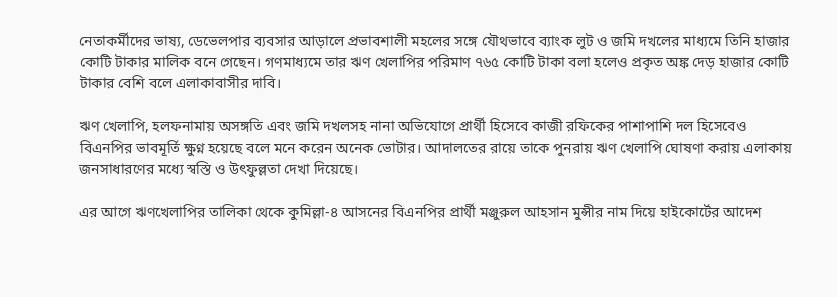নেতাকর্মীদের ভাষ্য, ডেভেলপার ব্যবসার আড়ালে প্রভাবশালী মহলের সঙ্গে যৌথভাবে ব্যাংক লুট ও জমি দখলের মাধ্যমে তিনি হাজার কোটি টাকার মালিক বনে গেছেন। গণমাধ্যমে তার ঋণ খেলাপির পরিমাণ ৭৬৫ কোটি টাকা বলা হলেও প্রকৃত অঙ্ক দেড় হাজার কোটি টাকার বেশি বলে এলাকাবাসীর দাবি।

ঋণ খেলাপি, হলফনামায় অসঙ্গতি এবং জমি দখলসহ নানা অভিযোগে প্রার্থী হিসেবে কাজী রফিকের পাশাপাশি দল হিসেবেও বিএনপির ভাবমূর্তি ক্ষুণ্ন হয়েছে বলে মনে করেন অনেক ভোটার। আদালতের রায়ে তাকে পুনরায় ঋণ খেলাপি ঘোষণা করায় এলাকায় জনসাধারণের মধ্যে স্বস্তি ও উৎফুল্লতা দেখা দিয়েছে।

এর আগে ঋণখেলাপির তালিকা থেকে কুমিল্লা-৪ আসনের বিএনপির প্রার্থী মঞ্জুরুল আহসান মুন্সীর নাম দিয়ে হাইকোর্টের আদেশ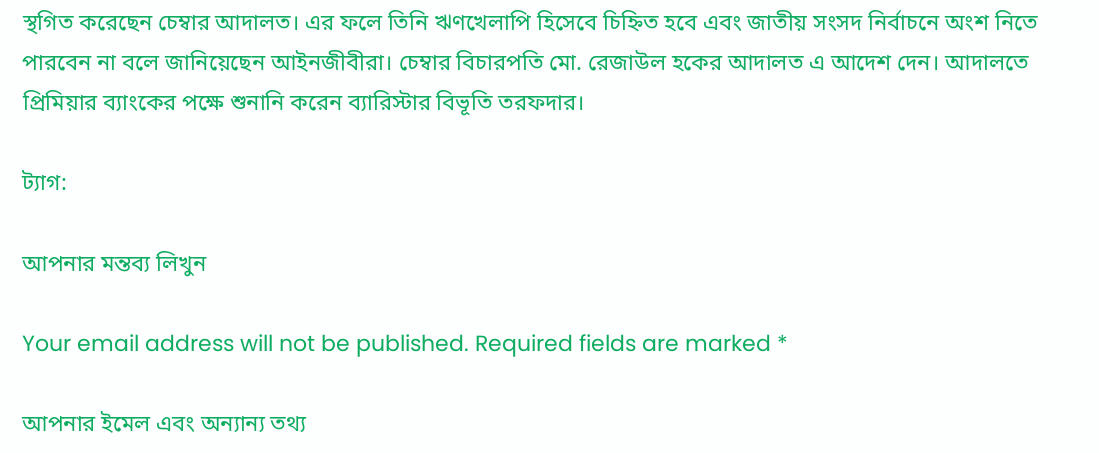স্থগিত করেছেন চেম্বার আদালত। এর ফলে তিনি ঋণখেলাপি হিসেবে চিহ্নিত হবে এবং জাতীয় সংসদ নির্বাচনে অংশ নিতে পারবেন না বলে জানিয়েছেন আইনজীবীরা। চেম্বার বিচারপতি মো. রেজাউল হকের আদালত এ আদেশ দেন। আদালতে প্রিমিয়ার ব্যাংকের পক্ষে শুনানি করেন ব্যারিস্টার বিভূতি তরফদার।

ট্যাগ:

আপনার মন্তব্য লিখুন

Your email address will not be published. Required fields are marked *

আপনার ইমেল এবং অন্যান্য তথ্য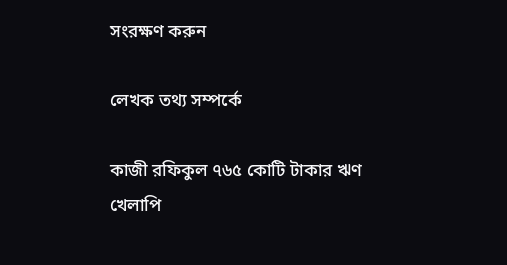সংরক্ষণ করুন

লেখক তথ্য সম্পর্কে

কাজী রফিকুল ৭৬৫ কোটি টাকার ঋণ খেলাপি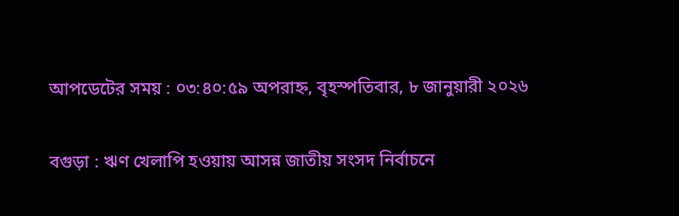আপডেটের সময় : ০৩:৪০:৫৯ অপরাহ্ন, বৃহস্পতিবার, ৮ জানুয়ারী ২০২৬

বগুড়া : ঋণ খেলাপি হওয়ায় আসন্ন জাতীয় সংসদ নির্বাচনে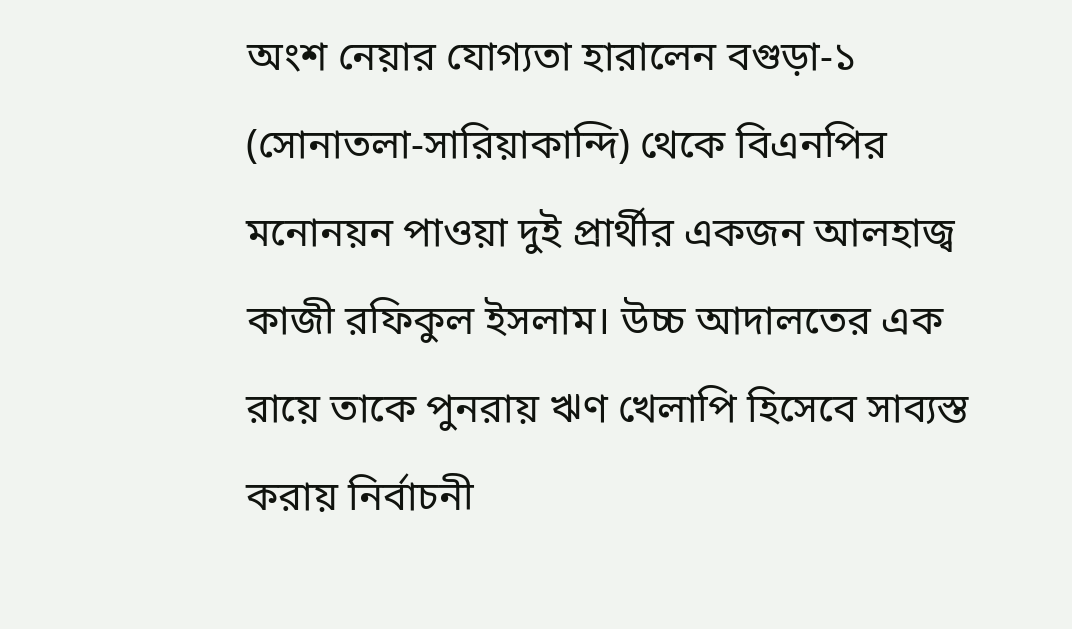অংশ নেয়ার যোগ্যতা হারালেন বগুড়া-১ (সোনাতলা-সারিয়াকান্দি) থেকে বিএনপির মনোনয়ন পাওয়া দুই প্রার্থীর একজন আলহাজ্ব কাজী রফিকুল ইসলাম। উচ্চ আদালতের এক রায়ে তাকে পুনরায় ঋণ খেলাপি হিসেবে সাব্যস্ত করায় নির্বাচনী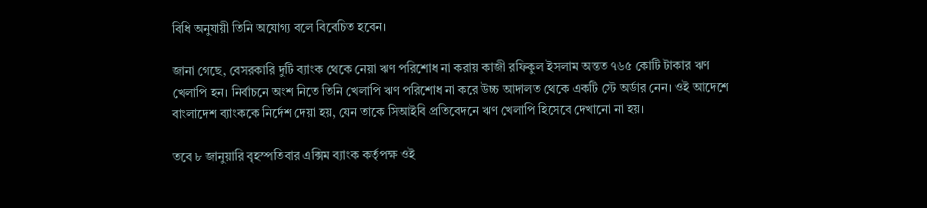বিধি অনুযায়ী তিনি অযোগ্য বলে বিবেচিত হবেন।

জানা গেছে, বেসরকারি দুটি ব্যাংক থেকে নেয়া ঋণ পরিশোধ না করায় কাজী রফিকুল ইসলাম অন্তত ৭৬৫ কোটি টাকার ঋণ খেলাপি হন। নির্বাচনে অংশ নিতে তিনি খেলাপি ঋণ পরিশোধ না করে উচ্চ আদালত থেকে একটি স্টে অর্ডার নেন। ওই আদেশে বাংলাদেশ ব্যাংককে নির্দেশ দেয়া হয়, যেন তাকে সিআইবি প্রতিবেদনে ঋণ খেলাপি হিসেবে দেখানো না হয়।

তবে ৮ জানুয়ারি বৃহস্পতিবার এক্সিম ব্যাংক কর্তৃপক্ষ ওই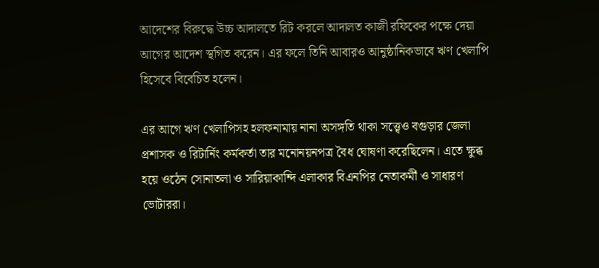আদেশের বিরুদ্ধে উচ্চ আদালতে রিট করলে আদালত কাজী রফিকের পক্ষে দেয়া আগের আদেশ স্থগিত করেন। এর ফলে তিনি আবারও আনুষ্ঠানিকভাবে ঋণ খেলাপি হিসেবে বিবেচিত হলেন।

এর আগে ঋণ খেলাপিসহ হলফনামায় নানা অসঙ্গতি থাকা সত্ত্বেও বগুড়ার জেলা প্রশাসক ও রিটার্নিং কর্মকর্তা তার মনোনয়নপত্র বৈধ ঘোষণা করেছিলেন। এতে ক্ষুব্ধ হয়ে ওঠেন সোনাতলা ও সারিয়াকান্দি এলাকার বিএনপির নেতাকর্মী ও সাধারণ ভোটাররা।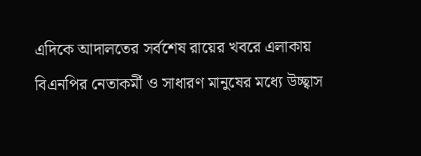এদিকে আদালতের সর্বশেষ রায়ের খবরে এলাকায় বিএনপির নেতাকর্মী ও সাধারণ মানুষের মধ্যে উচ্ছ্বাস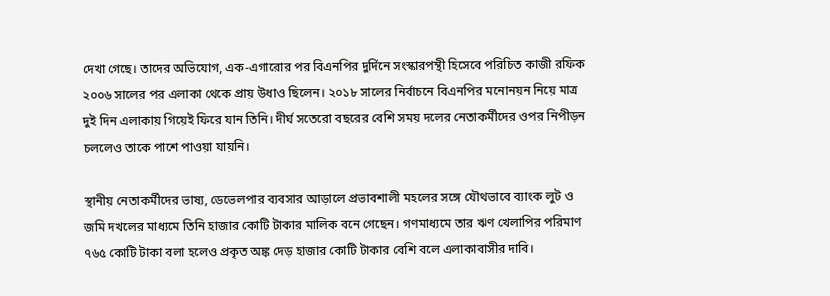দেখা গেছে। তাদের অভিযোগ, এক-এগারোর পর বিএনপির দুর্দিনে সংস্কারপন্থী হিসেবে পরিচিত কাজী রফিক ২০০৬ সালের পর এলাকা থেকে প্রায় উধাও ছিলেন। ২০১৮ সালের নির্বাচনে বিএনপির মনোনয়ন নিয়ে মাত্র দুই দিন এলাকায় গিয়েই ফিরে যান তিনি। দীর্ঘ সতেরো বছরের বেশি সময় দলের নেতাকর্মীদের ওপর নিপীড়ন চললেও তাকে পাশে পাওয়া যায়নি।

স্থানীয় নেতাকর্মীদের ভাষ্য, ডেভেলপার ব্যবসার আড়ালে প্রভাবশালী মহলের সঙ্গে যৌথভাবে ব্যাংক লুট ও জমি দখলের মাধ্যমে তিনি হাজার কোটি টাকার মালিক বনে গেছেন। গণমাধ্যমে তার ঋণ খেলাপির পরিমাণ ৭৬৫ কোটি টাকা বলা হলেও প্রকৃত অঙ্ক দেড় হাজার কোটি টাকার বেশি বলে এলাকাবাসীর দাবি।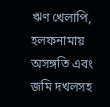ঋণ খেলাপি, হলফনামায় অসঙ্গতি এবং জমি দখলসহ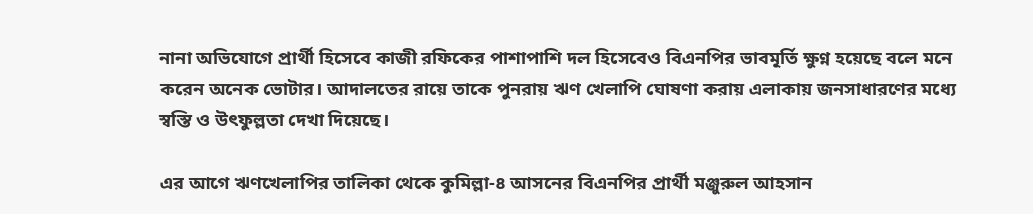নানা অভিযোগে প্রার্থী হিসেবে কাজী রফিকের পাশাপাশি দল হিসেবেও বিএনপির ভাবমূর্তি ক্ষুণ্ন হয়েছে বলে মনে করেন অনেক ভোটার। আদালতের রায়ে তাকে পুনরায় ঋণ খেলাপি ঘোষণা করায় এলাকায় জনসাধারণের মধ্যে স্বস্তি ও উৎফুল্লতা দেখা দিয়েছে।

এর আগে ঋণখেলাপির তালিকা থেকে কুমিল্লা-৪ আসনের বিএনপির প্রার্থী মঞ্জুরুল আহসান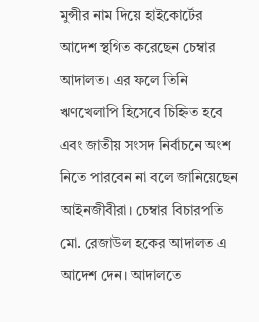মুন্সীর নাম দিয়ে হাইকোর্টের আদেশ স্থগিত করেছেন চেম্বার আদালত। এর ফলে তিনি ঋণখেলাপি হিসেবে চিহ্নিত হবে এবং জাতীয় সংসদ নির্বাচনে অংশ নিতে পারবেন না বলে জানিয়েছেন আইনজীবীরা। চেম্বার বিচারপতি মো. রেজাউল হকের আদালত এ আদেশ দেন। আদালতে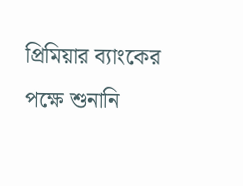প্রিমিয়ার ব্যাংকের পক্ষে শুনানি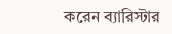করেন ব্যারিস্টার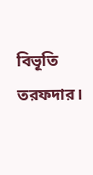বিভূতি তরফদার।